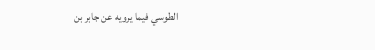الطوسي فيما يرويه عن جابر بن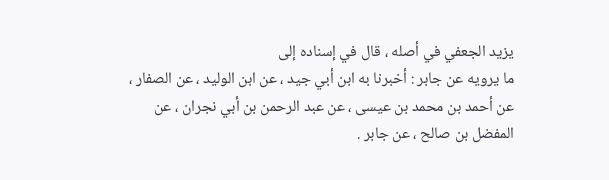يزيد الجعفي في أصله ، قال في إسناده إلى
ما يرويه عن جابر : أخبرنا به ابن أبي جيد ، عن ابن الوليد ، عن الصفار ،
عن أحمد بن محمد بن عيسى ، عن عبد الرحمن بن أبي نجران ، عن
المفضل بن صالح ، عن جابر .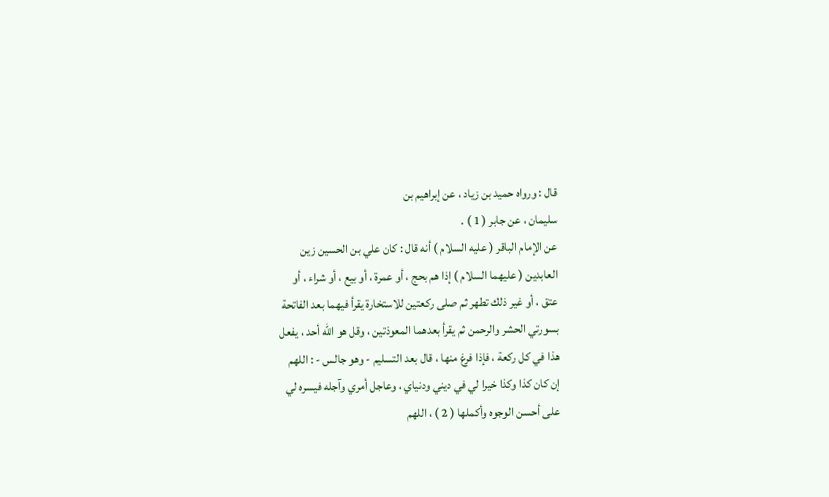قال : ورواه حميد بن زياد ، عن إبراهيم بن
سليمان ، عن جابر ( 1 ) .
عن الإمام الباقر ( عليه السلام ) أنه قال : كان علي بن الحسين زين
العابدين ( عليهما السلام ) إذا هم بحج ، أو عمرة ، أو بيع ، أو شراء ، أو
عتق ، أو غير ذلك تطهر ثم صلى ركعتين للاستخارة يقرأ فيهما بعد الفاتحة
بسورتي الحشر والرحمن ثم يقرأ بعدهما المعوذتين ، وقل هو الله أحد ، يفعل
هذا في كل ركعة ، فإذا فرغ منها ، قال بعد التسليم - وهو جالس - : اللهم
إن كان كذا وكذا خيرا لي في ديني ودنياي ، وعاجل أمري وآجله فيسره لي
على أحسن الوجوه وأكملها ( 2 ) ، اللهم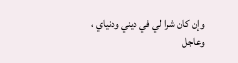وإن كان شرا لي في ديني ودنياي ،
وعاجل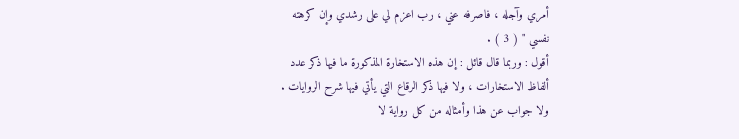أمري وآجله ، فاصرفه عني ، رب اعزم لي على رشدي وإن كرهته
نفسي " ( 3 ) .
أقول : وربما قال قائل : إن هذه الاستخارة المذكورة ما فيها ذكر عدد
ألفاظ الاستخارات ، ولا فيها ذكر الرقاع التي يأتي فيها شرح الروايات .
ولا جواب عن هذا وأمثاله من كل رواية لا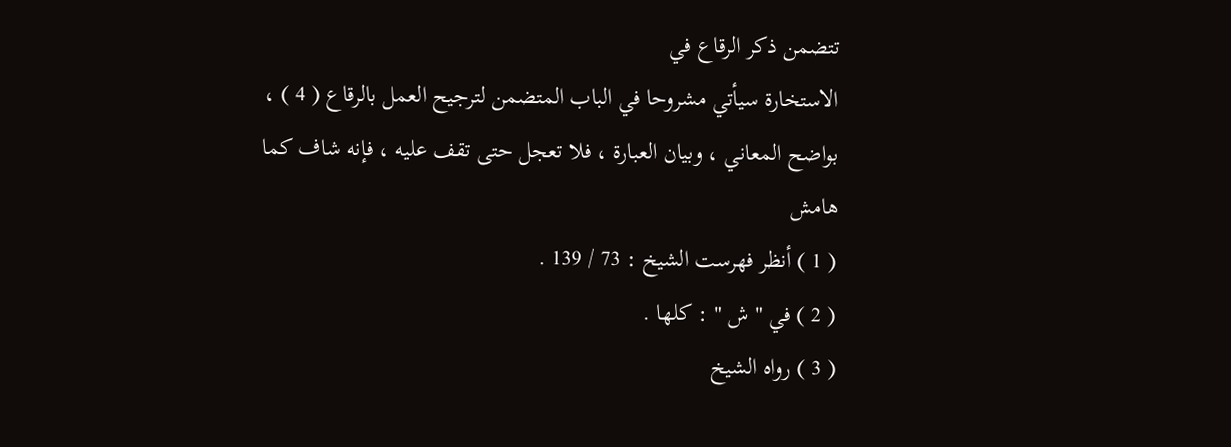تتضمن ذكر الرقاع في
الاستخارة سيأتي مشروحا في الباب المتضمن لترجيح العمل بالرقاع ( 4 ) ،
بواضح المعاني ، وبيان العبارة ، فلا تعجل حتى تقف عليه ، فإنه شاف كما
هامش
( 1 ) أنظر فهرست الشيخ : 73 / 139 .
( 2 ) في " ش " : كلها .
( 3 ) رواه الشيخ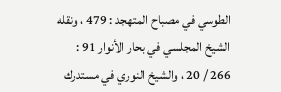الطوسي في مصباح المتهجد : 479 ، ونقله الشيخ المجلسي في بحار الأنوار 91 :
266 / 20 ، والشيخ النوري في مستدرك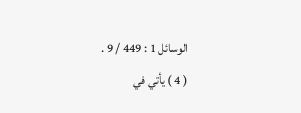الوسائل 1 : 449 / 9 .
( 4 ) يأتي في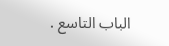الباب التاسع .